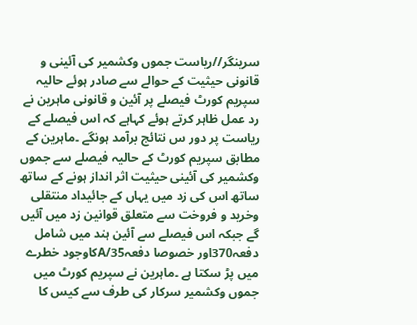سرینگر//ریاست جموں وکشمیر کی آئینی و قانونی حیثیت کے حوالے سے صادر ہوئے حالیہ سپریم کورٹ فیصلے پر آئین و قانونی ماہرین نے رد عمل ظاہر کرتے ہوئے کہاہے کہ اس فیصلے کے ریاست پر دور س نتائج برآمد ہونگے ۔ماہرین کے مطابق سپریم کورٹ کے حالیہ فیصلے سے جموں وکشمیر کی آئینی حیثیت اثر انداز ہونے کے ساتھ ساتھ اس کی زد میں یہاں کے جائیداد منتقلی وخرید و فروخت سے متعلق قوانین زد میں آئیں گے جبکہ اس فیصلے سے آئین ہند میں شامل دفعہ370اور خصوصا دفعہ35/Aکاوجود خطرے میں پڑ سکتا ہے ۔ماہرین نے سپریم کورٹ میں جموں وکشمیر سرکار کی طرف سے کیس کا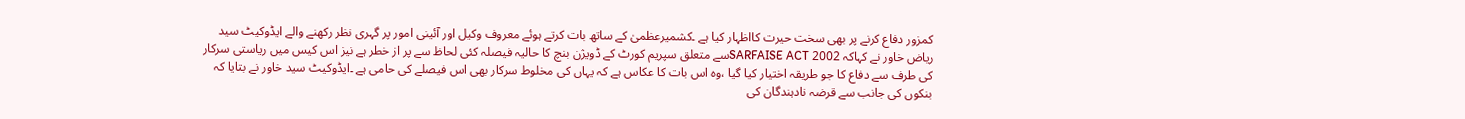کمزور دفاع کرنے پر بھی سخت حیرت کااظہار کیا ہے ۔کشمیرعظمیٰ کے ساتھ بات کرتے ہوئے معروف وکیل اور آئینی امور پر گہری نظر رکھنے والے ایڈوکیٹ سید ریاض خاور نے کہاکہ SARFAISE ACT 2002سے متعلق سپریم کورٹ کے ڈویژن بنچ کا حالیہ فیصلہ کئی لحاظ سے پر از خطر ہے نیز اس کیس میں ریاستی سرکار کی طرف سے دفاع کا جو طریقہ اختیار کیا گیا ،وہ اس بات کا عکاس ہے کہ یہاں کی مخلوط سرکار بھی اس فیصلے کی حامی ہے ۔ایڈوکیٹ سید خاور نے بتایا کہ بنکوں کی جانب سے قرضہ نادہندگان کی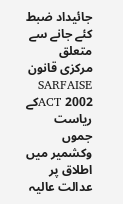جائیداد ضبط کئے جانے سے متعلق مرکزی قانون SARFAISE ACT 2002کے ریاست جموں وکشمیر میں اطلاق پر عدالت عالیہ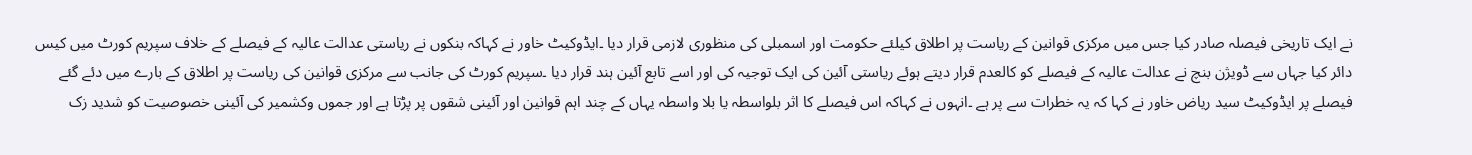نے ایک تاریخی فیصلہ صادر کیا جس میں مرکزی قوانین کے ریاست پر اطلاق کیلئے حکومت اور اسمبلی کی منظوری لازمی قرار دیا ۔ایڈوکیٹ خاور نے کہاکہ بنکوں نے ریاستی عدالت عالیہ کے فیصلے کے خلاف سپریم کورٹ میں کیس دائر کیا جہاں سے ڈویژن بنچ نے عدالت عالیہ کے فیصلے کو کالعدم قرار دیتے ہوئے ریاستی آئین کی ایک توجیہ کی اور اسے تابع آئین ہند قرار دیا ۔سپریم کورٹ کی جانب سے مرکزی قوانین کی ریاست پر اطلاق کے بارے میں دئے گئے فیصلے پر ایڈوکیٹ سید ریاض خاور نے کہا کہ یہ خطرات سے پر ہے ۔انہوں نے کہاکہ اس فیصلے کا اثر بلواسطہ یا بلا واسطہ یہاں کے چند اہم قوانین اور آئینی شقوں پر پڑتا ہے اور جموں وکشمیر کی آئینی خصوصیت کو شدید زک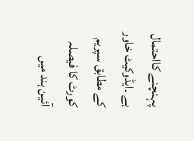پہنچنے کااحتمال ہے ۔ایڈوکیٹ خاور کے مطابق سپریم کورٹ کا فیصلہ آئین ہند میں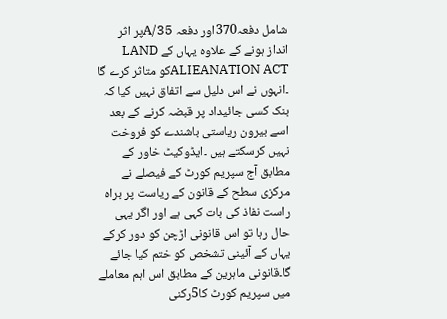شامل دفعہ370اور دفعہ 35/Aپر اثر انداز ہونے کے علاوہ یہاں کے LAND ALIEANATION ACTکو متاثر کرے گا ۔انہوں نے اس دلیل سے اتفاق نہیں کیا کہ بنک کسی جائیداد پر قبضہ کرنے کے بعد اسے بیرون ریاستی باشندے کو فروخت نہیں کرسکتے ہیں ۔ایڈوکیٹ خاور کے مطابق آج سپریم کورٹ کے فیصلے نے مرکزی سطح کے قانون کے ریاست پر براہ راست نفاذ کی بات کہی ہے اور اگر یہی حال رہا تو اس قانونی اڑچن کو دور کرکے یہاں کے آئینی تشخص کو ختم کیا جائے گا۔قانونی ماہرین کے مطابق اس اہم معاملے میں سپریم کورٹ کا5رکنی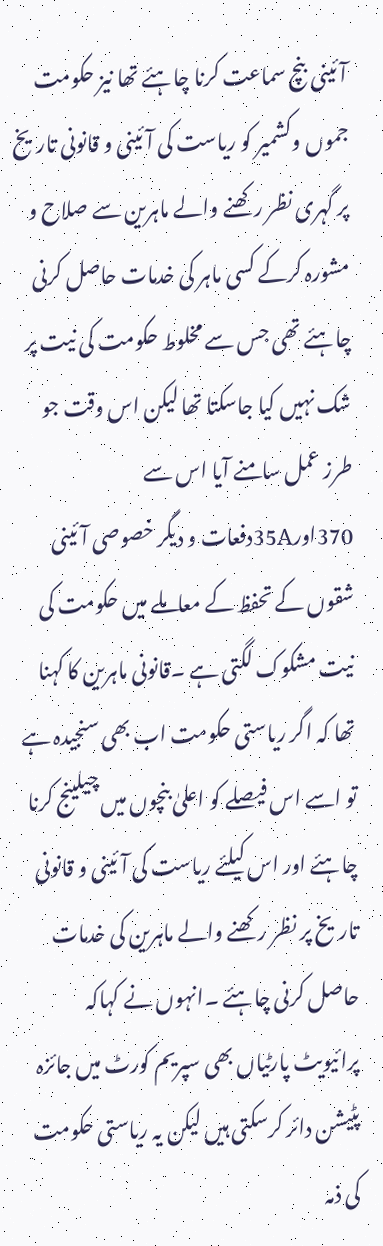آئینی بنچ سماعت کرنا چاہئے تھا نیز حکومت جموں وکشمیر کو ریاست کی آئینی و قانونی تاریخ پر گہری نظر رکھنے والے ماہرین سے صلاح و مشورہ کرکے کسی ماہر کی خدمات حاصل کرنی چاہئے تھی جس سے مخلوط حکومت کی نیت پر شک نہیں کیا جاسکتا تھا لیکن اس وقت جو طرز عمل سامنے آیا اس سے 370اور35Aدفعات و دیگر خصوصی آئینی شقوں کے تحفظ کے معاملے میں حکومت کی نیت مشکوک لگتی ہے ۔قانونی ماہرین کا کہنا تھا کہ اگر ریاستی حکومت اب بھی سنجیدہ ہے تو اسے اس فیصلے کو اعلیٰ بنچوں میں چیلینج کرنا چاہئے اور اس کیلئے ریاست کی آئینی و قانونی تاریخ پر نظر رکھنے والے ماہرین کی خدمات حاصل کرنی چاہئے ۔انہوں نے کہاکہ پرائیویٹ پارٹیاں بھی سپریم کورٹ میں جائزہ پٹیشن دائر کرسکتی ہیں لیکن یہ ریاستی حکومت کی ذمہ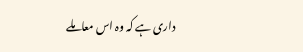داری ہے کہ وہ اس معاملے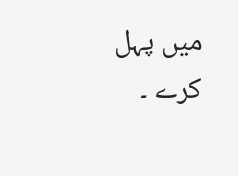میں پہل کرے ۔